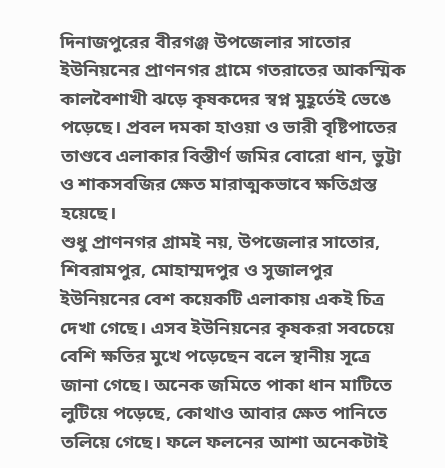দিনাজপুরের বীরগঞ্জ উপজেলার সাতোর ইউনিয়নের প্রাণনগর গ্রামে গতরাতের আকস্মিক কালবৈশাখী ঝড়ে কৃষকদের স্বপ্ন মুহূর্তেই ভেঙে পড়েছে। প্রবল দমকা হাওয়া ও ভারী বৃষ্টিপাতের তাণ্ডবে এলাকার বিস্তীর্ণ জমির বোরো ধান, ভুট্টা ও শাকসবজির ক্ষেত মারাত্মকভাবে ক্ষতিগ্রস্ত হয়েছে।
শুধু প্রাণনগর গ্রামই নয়, উপজেলার সাতোর, শিবরামপুর, মোহাম্মদপুর ও সুজালপুর ইউনিয়নের বেশ কয়েকটি এলাকায় একই চিত্র দেখা গেছে। এসব ইউনিয়নের কৃষকরা সবচেয়ে বেশি ক্ষতির মুখে পড়েছেন বলে স্থানীয় সূত্রে জানা গেছে। অনেক জমিতে পাকা ধান মাটিতে লুটিয়ে পড়েছে, কোথাও আবার ক্ষেত পানিতে তলিয়ে গেছে। ফলে ফলনের আশা অনেকটাই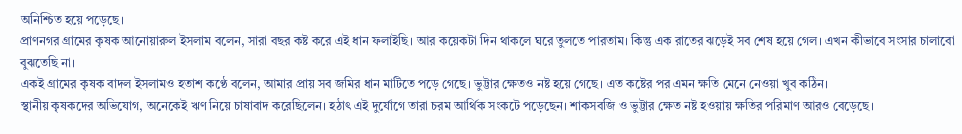অনিশ্চিত হয়ে পড়েছে।
প্রাণনগর গ্রামের কৃষক আনোয়ারুল ইসলাম বলেন, সারা বছর কষ্ট করে এই ধান ফলাইছি। আর কয়েকটা দিন থাকলে ঘরে তুলতে পারতাম। কিন্তু এক রাতের ঝড়েই সব শেষ হয়ে গেল। এখন কীভাবে সংসার চালাবো বুঝতেছি না।
একই গ্রামের কৃষক বাদল ইসলামও হতাশ কণ্ঠে বলেন, আমার প্রায় সব জমির ধান মাটিতে পড়ে গেছে। ভুট্টার ক্ষেতও নষ্ট হয়ে গেছে। এত কষ্টের পর এমন ক্ষতি মেনে নেওয়া খুব কঠিন।
স্থানীয় কৃষকদের অভিযোগ, অনেকেই ঋণ নিয়ে চাষাবাদ করেছিলেন। হঠাৎ এই দুর্যোগে তারা চরম আর্থিক সংকটে পড়েছেন। শাকসবজি ও ভুট্টার ক্ষেত নষ্ট হওয়ায় ক্ষতির পরিমাণ আরও বেড়েছে।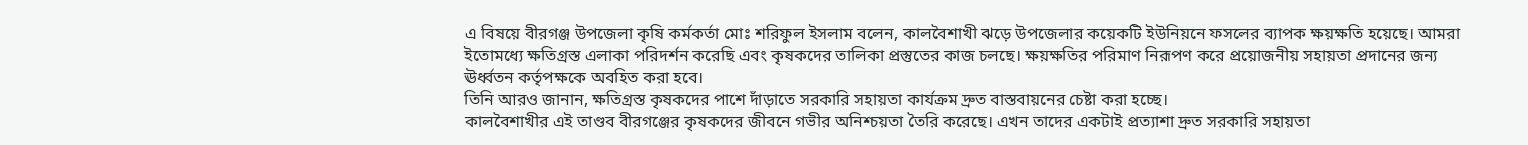এ বিষয়ে বীরগঞ্জ উপজেলা কৃষি কর্মকর্তা মোঃ শরিফুল ইসলাম বলেন, কালবৈশাখী ঝড়ে উপজেলার কয়েকটি ইউনিয়নে ফসলের ব্যাপক ক্ষয়ক্ষতি হয়েছে। আমরা ইতোমধ্যে ক্ষতিগ্রস্ত এলাকা পরিদর্শন করেছি এবং কৃষকদের তালিকা প্রস্তুতের কাজ চলছে। ক্ষয়ক্ষতির পরিমাণ নিরূপণ করে প্রয়োজনীয় সহায়তা প্রদানের জন্য ঊর্ধ্বতন কর্তৃপক্ষকে অবহিত করা হবে।
তিনি আরও জানান, ক্ষতিগ্রস্ত কৃষকদের পাশে দাঁড়াতে সরকারি সহায়তা কার্যক্রম দ্রুত বাস্তবায়নের চেষ্টা করা হচ্ছে।
কালবৈশাখীর এই তাণ্ডব বীরগঞ্জের কৃষকদের জীবনে গভীর অনিশ্চয়তা তৈরি করেছে। এখন তাদের একটাই প্রত্যাশা দ্রুত সরকারি সহায়তা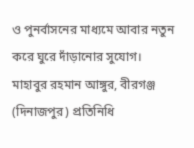ও পুনর্বাসনের মাধ্যমে আবার নতুন করে ঘুরে দাঁড়ানোর সুযোগ।
মাহাবুর রহমান আঙ্গুর, বীরগঞ্জ (দিনাজপুর) প্রতিনিধি